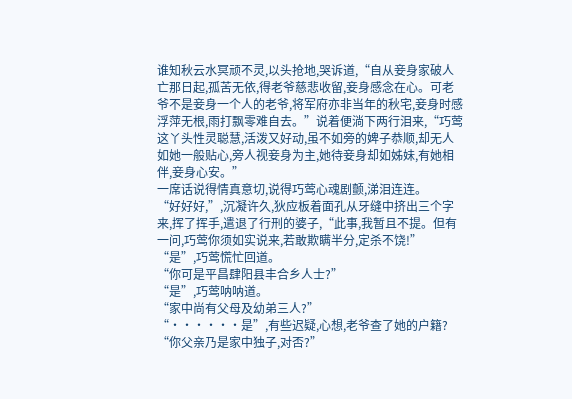谁知秋云水冥顽不灵,以头抢地,哭诉道,“自从妾身家破人亡那日起,孤苦无依,得老爷慈悲收留,妾身感念在心。可老爷不是妾身一个人的老爷,将军府亦非当年的秋宅,妾身时感浮萍无根,雨打飘零难自去。”说着便淌下两行泪来,“巧莺这丫头性灵聪慧,活泼又好动,虽不如旁的婢子恭顺,却无人如她一般贴心,旁人视妾身为主,她待妾身却如姊妹,有她相伴,妾身心安。”
一席话说得情真意切,说得巧莺心魂剧颤,涕泪连连。
“好好好,”,沉凝许久,狄应板着面孔从牙缝中挤出三个字来,挥了挥手,遣退了行刑的婆子,“此事,我暂且不提。但有一问,巧莺你须如实说来,若敢欺瞒半分,定杀不饶!”
“是”,巧莺慌忙回道。
“你可是平昌肆阳县丰合乡人士?”
“是”,巧莺呐呐道。
“家中尚有父母及幼弟三人?”
“······是”,有些迟疑,心想,老爷查了她的户籍?
“你父亲乃是家中独子,对否?”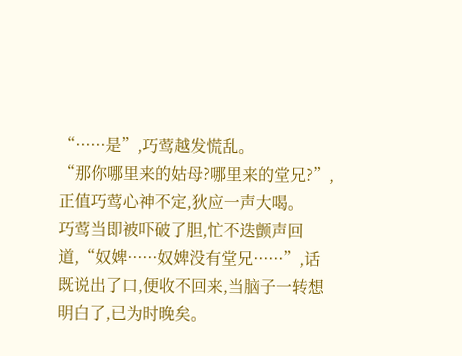“······是”,巧莺越发慌乱。
“那你哪里来的姑母?哪里来的堂兄?”,正值巧莺心神不定,狄应一声大喝。
巧莺当即被吓破了胆,忙不迭颤声回道,“奴婢······奴婢没有堂兄······”,话既说出了口,便收不回来,当脑子一转想明白了,已为时晚矣。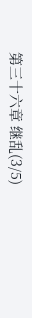第三十六章 继乱(3/5)